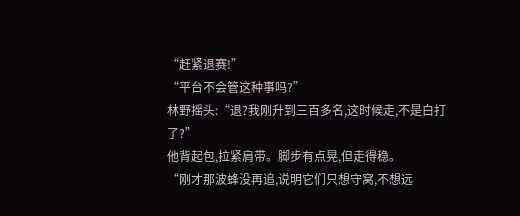“赶紧退赛!”
“平台不会管这种事吗?”
林野摇头:“退?我刚升到三百多名,这时候走,不是白打了?”
他背起包,拉紧肩带。脚步有点晃,但走得稳。
“刚才那波蜂没再追,说明它们只想守窝,不想远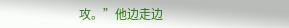攻。”他边走边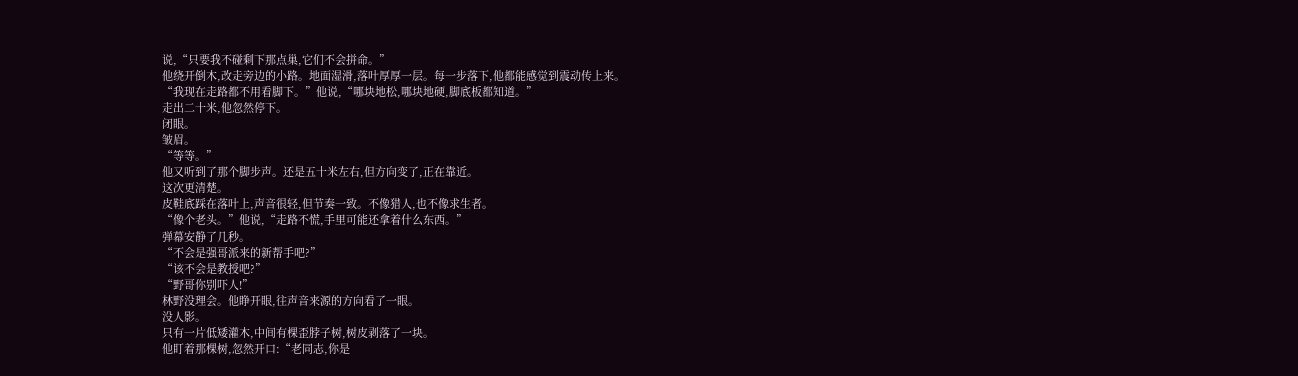说,“只要我不碰剩下那点巢,它们不会拼命。”
他绕开倒木,改走旁边的小路。地面湿滑,落叶厚厚一层。每一步落下,他都能感觉到震动传上来。
“我现在走路都不用看脚下。”他说,“哪块地松,哪块地硬,脚底板都知道。”
走出二十米,他忽然停下。
闭眼。
皱眉。
“等等。”
他又听到了那个脚步声。还是五十米左右,但方向变了,正在靠近。
这次更清楚。
皮鞋底踩在落叶上,声音很轻,但节奏一致。不像猎人,也不像求生者。
“像个老头。”他说,“走路不慌,手里可能还拿着什么东西。”
弹幕安静了几秒。
“不会是强哥派来的新帮手吧?”
“该不会是教授吧?”
“野哥你别吓人!”
林野没理会。他睁开眼,往声音来源的方向看了一眼。
没人影。
只有一片低矮灌木,中间有棵歪脖子树,树皮剥落了一块。
他盯着那棵树,忽然开口:“老同志,你是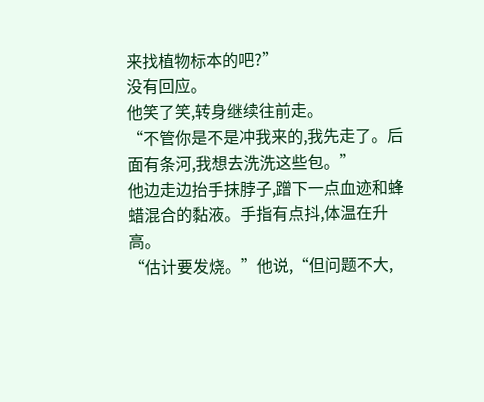来找植物标本的吧?”
没有回应。
他笑了笑,转身继续往前走。
“不管你是不是冲我来的,我先走了。后面有条河,我想去洗洗这些包。”
他边走边抬手抹脖子,蹭下一点血迹和蜂蜡混合的黏液。手指有点抖,体温在升高。
“估计要发烧。”他说,“但问题不大,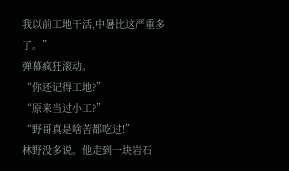我以前工地干活,中暑比这严重多了。”
弹幕疯狂滚动。
“你还记得工地?”
“原来当过小工?”
“野哥真是啥苦都吃过!”
林野没多说。他走到一块岩石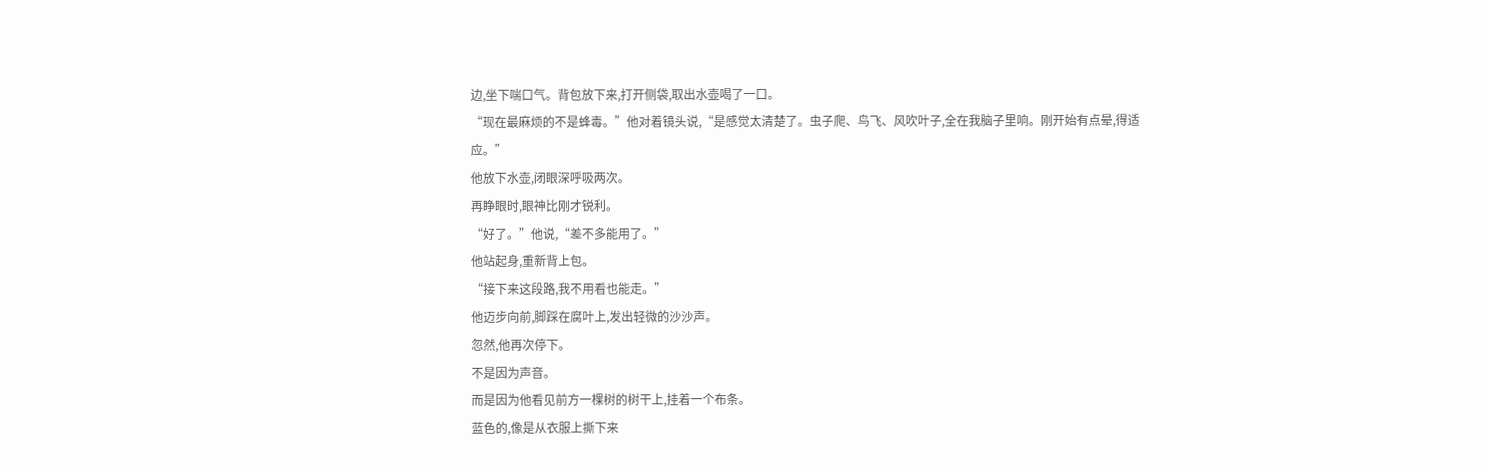边,坐下喘口气。背包放下来,打开侧袋,取出水壶喝了一口。
“现在最麻烦的不是蜂毒。”他对着镜头说,“是感觉太清楚了。虫子爬、鸟飞、风吹叶子,全在我脑子里响。刚开始有点晕,得适应。”
他放下水壶,闭眼深呼吸两次。
再睁眼时,眼神比刚才锐利。
“好了。”他说,“差不多能用了。”
他站起身,重新背上包。
“接下来这段路,我不用看也能走。”
他迈步向前,脚踩在腐叶上,发出轻微的沙沙声。
忽然,他再次停下。
不是因为声音。
而是因为他看见前方一棵树的树干上,挂着一个布条。
蓝色的,像是从衣服上撕下来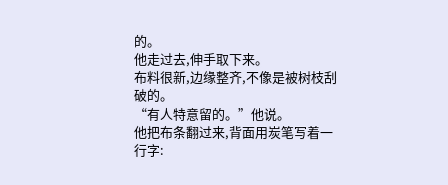的。
他走过去,伸手取下来。
布料很新,边缘整齐,不像是被树枝刮破的。
“有人特意留的。”他说。
他把布条翻过来,背面用炭笔写着一行字: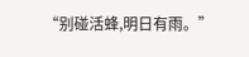“别碰活蜂,明日有雨。”